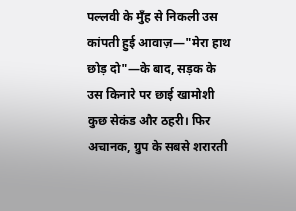पल्लवी के मुँह से निकली उस कांपती हुई आवाज़—"मेरा हाथ छोड़ दो"—के बाद, सड़क के उस किनारे पर छाई खामोशी कुछ सेकंड और ठहरी। फिर अचानक, ग्रुप के सबसे शरारती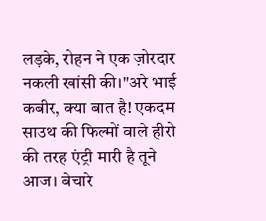लड़के, रोहन ने एक ज़ोरदार नकली खांसी की।"अरे भाई कबीर, क्या बात है! एकदम साउथ की फिल्मों वाले हीरो की तरह एंट्री मारी है तूने आज। बेचारे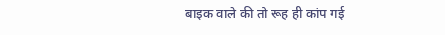बाइक वाले की तो रूह ही कांप गई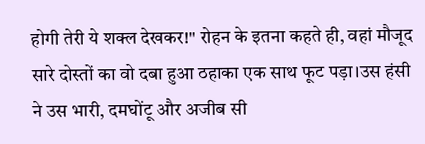होगी तेरी ये शक्ल देखकर!" रोहन के इतना कहते ही, वहां मौजूद सारे दोस्तों का वो दबा हुआ ठहाका एक साथ फूट पड़ा।उस हंसी ने उस भारी, दमघोंटू और अजीब सी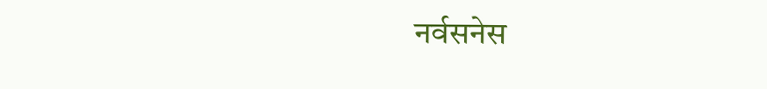नर्वसनेस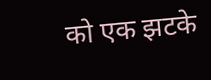को एक झटके